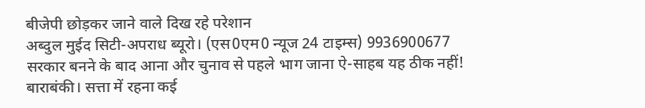बीजेपी छोड़कर जाने वाले दिख रहे परेशान
अब्दुल मुईद सिटी-अपराध ब्यूरो। (एस0एम0 न्यूज 24 टाइम्स) 9936900677
सरकार बनने के बाद आना और चुनाव से पहले भाग जाना ऐ-साहब यह ठीक नहीं!
बाराबंकी। सत्ता में रहना कई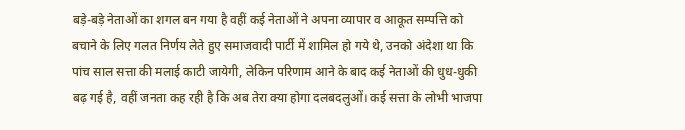बड़े-बड़े नेताओं का शगल बन गया है वहीं कई नेताओं ने अपना व्यापार व आकूत सम्पत्ति को बचाने के लिए गलत निर्णय लेते हुए समाजवादी पार्टी में शामिल हो गये थे, उनको अंदेशा था कि पांच साल सत्ता की मलाई काटी जायेगी, लेकिन परिणाम आने के बाद कई नेताओं की धुध-धुकी बढ़ गई है, वहीं जनता कह रही है कि अब तेरा क्या होगा दलबदलुओं। कई सत्ता के लोभी भाजपा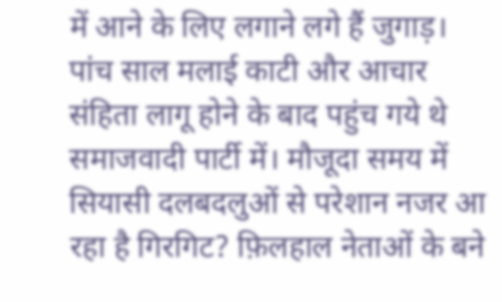में आने के लिए लगाने लगे हैं जुगाड़। पांच साल मलाई काटी और आचार संहिता लागू होने के बाद पहुंच गये थे समाजवादी पार्टी में। मौजूदा समय में सियासी दलबदलुओं से परेशान नजर आ रहा है गिरगिट? फ़िलहाल नेताओं के बने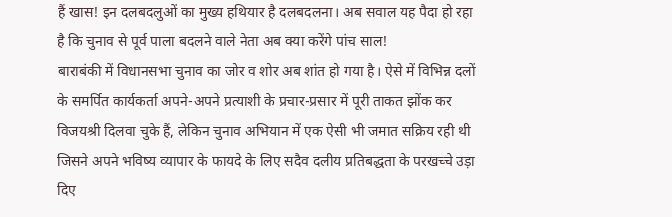हैं खास! इन दलबदलुओं का मुख्य हथियार है दलबदलना। अब सवाल यह पैदा हो रहा है कि चुनाव से पूर्व पाला बदलने वाले नेता अब क्या करेंगे पांच साल!
बाराबंकी में विधानसभा चुनाव का जोर व शोर अब शांत हो गया है। ऐसे में विभिन्न दलों के समर्पित कार्यकर्ता अपने-अपने प्रत्याशी के प्रचार-प्रसार में पूरी ताकत झोंक कर विजयश्री दिलवा चुके हैं, लेकिन चुनाव अभियान में एक ऐसी भी जमात सक्रिय रही थी जिसने अपने भविष्य व्यापार के फायदे के लिए सदैव दलीय प्रतिबद्धता के परखच्चे उड़ा दिए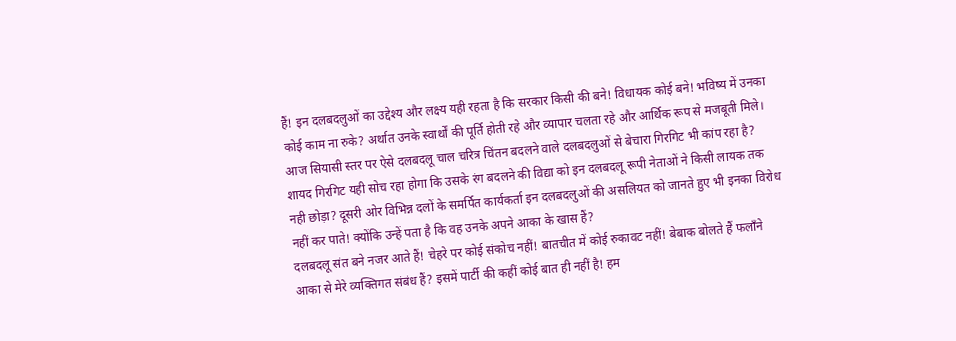हैं! इन दलबदलुओं का उद्देश्य और लक्ष्य यही रहता है कि सरकार किसी की बने! विधायक कोई बने! भविष्य में उनका कोई काम ना रुके? अर्थात उनके स्वार्थों की पूर्ति होती रहे और व्यापार चलता रहे और आर्थिक रूप से मजबूती मिले। आज सियासी स्तर पर ऐसे दलबदलू चाल चरित्र चिंतन बदलने वाले दलबदलुओं से बेचारा गिरगिट भी कांप रहा है? शायद गिरगिट यही सोच रहा होगा कि उसके रंग बदलने की विद्या को इन दलबदलू रूपी नेताओं ने किसी लायक तक नही छोड़ा? दूसरी ओर विभिन्न दलों के समर्पित कार्यकर्ता इन दलबदलुओं की असलियत को जानते हुए भी इनका विरोध नहीं कर पाते! क्योंकि उन्हें पता है कि वह उनके अपने आका के खास हैं?
दलबदलू संत बने नजर आते हैं! चेहरे पर कोई संकोच नहीं! बातचीत में कोई रुकावट नहीं! बेबाक बोलते हैं फलाँने आका से मेरे व्यक्तिगत संबंध हैं? इसमें पार्टी की कहीं कोई बात ही नहीं है! हम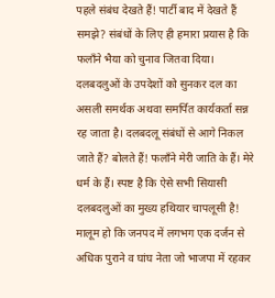पहले संबंध देखते हैं! पार्टी बाद में देखते हैं समझे? संबंधों के लिए ही हमारा प्रयास है कि फलाँने भैया को चुनाव जितवा दिया। दलबदलुओं के उपदेशों को सुनकर दल का असली समर्थक अथवा समर्पित कार्यकर्ता सन्न रह जाता है। दलबदलू संबंधों से आगे निकल जाते हैं? बोलते हैं! फलाँने मेरी जाति के हैं। मेरे धर्म के हैं। स्पष्ट है कि ऐसे सभी सियासी दलबदलुओं का मुख्य हथियार चापलूसी है!
मालूम हो कि जनपद में लगभग एक दर्जन से अधिक पुराने व घांघ नेता जो भाजपा में रहकर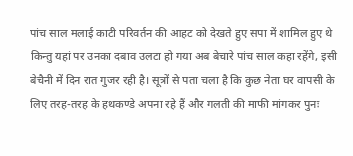पांच साल मलाई काटी परिवर्तन की आहट को देखते हुए सपा में शामिल हुए थे किन्तु यहां पर उनका दबाव उलटा हो गया अब बेचारे पांच साल कहा रहेंगे, इसी बेचैनी में दिन रात गुजर रही है। सूत्रों से पता चला है कि कुछ नेता घर वापसी के लिए तरह-तरह के हथकण्डे अपना रहे हैं और गलती की माफी मांगकर पुनः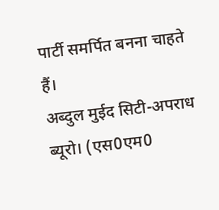पार्टी समर्पित बनना चाहते हैं।
अब्दुल मुईद सिटी-अपराध ब्यूरो। (एस0एम0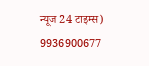न्यूज 24 टाइम्स) 9936900677